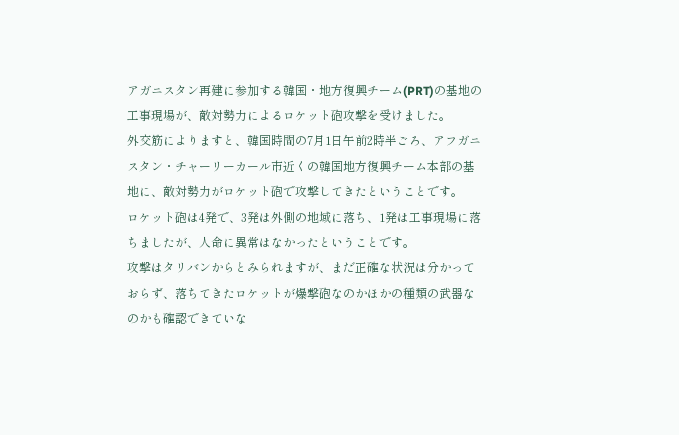アガニスタン再建に参加する韓国・地方復興チーム(PRT)の基地の工事現場が、敵対勢力によるロケット砲攻撃を受けました。
外交筋によりますと、韓国時間の7月1日午前2時半ごろ、アフガニスタン・チャーリーカール市近くの韓国地方復興チーム本部の基地に、敵対勢力がロケット砲で攻撃してきたということです。
ロケット砲は4発で、3発は外側の地域に落ち、1発は工事現場に落ちましたが、人命に異常はなかったということです。
攻撃はタリバンからとみられますが、まだ正確な状況は分かっておらず、落ちてきたロケットが爆撃砲なのかほかの種類の武器なのかも確認できていな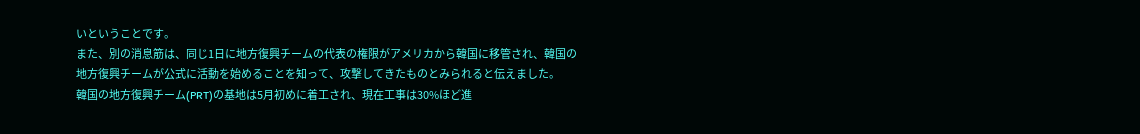いということです。
また、別の消息筋は、同じ1日に地方復興チームの代表の権限がアメリカから韓国に移管され、韓国の地方復興チームが公式に活動を始めることを知って、攻撃してきたものとみられると伝えました。
韓国の地方復興チーム(PRT)の基地は5月初めに着工され、現在工事は30%ほど進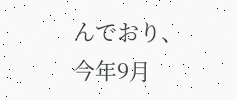んでおり、今年9月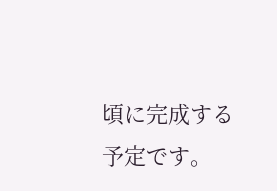頃に完成する予定です。